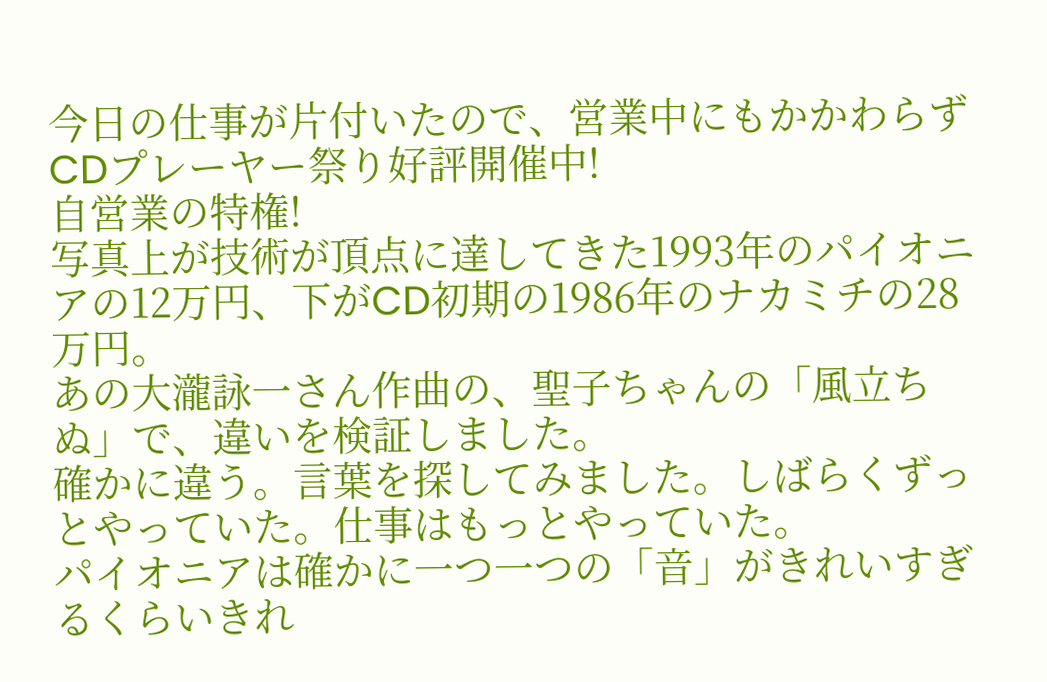今日の仕事が片付いたので、営業中にもかかわらず
CDプレーヤー祭り好評開催中!
自営業の特権!
写真上が技術が頂点に達してきた1993年のパイオニアの12万円、下がCD初期の1986年のナカミチの28万円。
あの大瀧詠一さん作曲の、聖子ちゃんの「風立ちぬ」で、違いを検証しました。
確かに違う。言葉を探してみました。しばらくずっとやっていた。仕事はもっとやっていた。
パイオニアは確かに一つ一つの「音」がきれいすぎるくらいきれ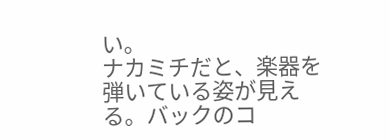い。
ナカミチだと、楽器を弾いている姿が見える。バックのコ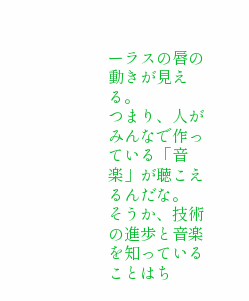ーラスの唇の動きが見える。
つまり、人がみんなで作っている「音楽」が聴こえるんだな。
そうか、技術の進歩と音楽を知っていることはち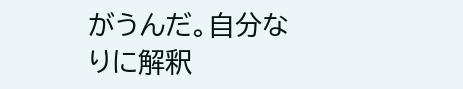がうんだ。自分なりに解釈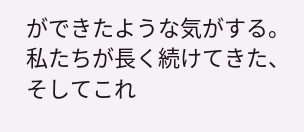ができたような気がする。
私たちが長く続けてきた、そしてこれ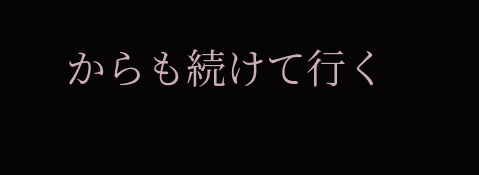からも続けて行く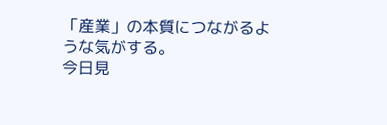「産業」の本質につながるような気がする。
今日見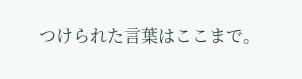つけられた言葉はここまで。